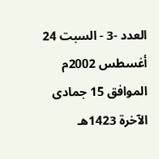العدد -3 - السبت 24 أغسطس 2002م الموافق 15 جمادى الآخرة 1423هـ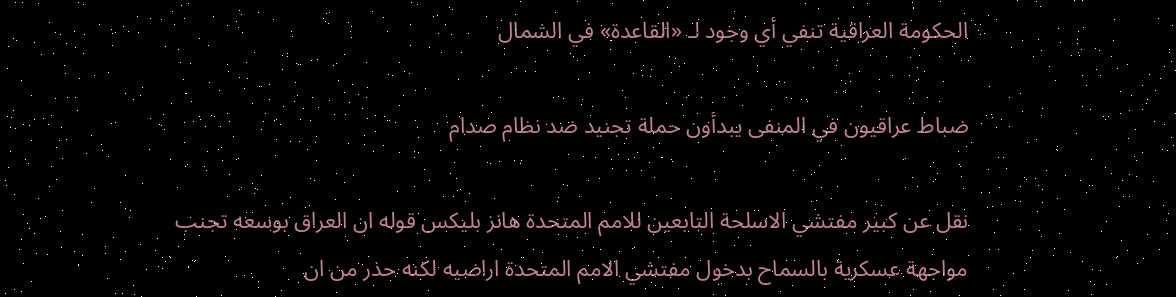الحكومة العراقية تنفي أي وجود لـ «القاعدة» في الشمال

ضباط عراقيون في المنفى يبدأون حملة تجنيد ضد نظام صدام

نقل عن كبير مفتشي الاسلحة التابعين للامم المتحدة هانز بليكس قوله ان العراق بوسعه تجنب مواجهة عسكرية بالسماح بدخول مفتشي الامم المتحدة اراضيه لكنه حذر من ان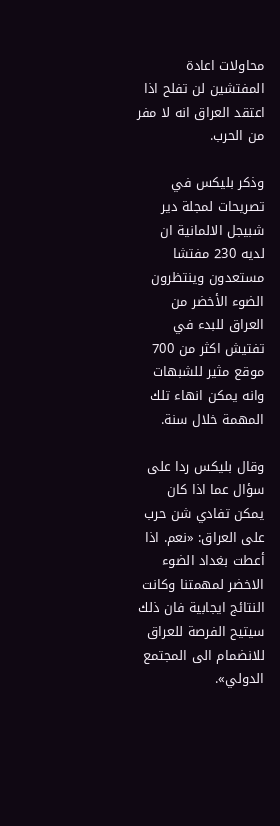محاولات اعادة المفتشين لن تفلح اذا اعتقد العراق انه لا مفر من الحرب.

وذكر بليكس في تصريحات لمجلة دير شبيجل الالمانية ان لديه 230 مفتشا مستعدون وينتظرون الضوء الأخضر من العراق للبدء في تفتيش اكثر من 700 موقع مثير للشبهات وانه يمكن انهاء تلك المهمة خلال سنة.

وقال بليكس ردا على سؤال عما اذا كان يمكن تفادي شن حرب على العراق: «نعم. اذا أعطت بغداد الضوء الاخضر لمهمتنا وكانت النتائج ايجابية فان ذلك سيتيح الفرصة للعراق للانضمام الى المجتمع الدولي».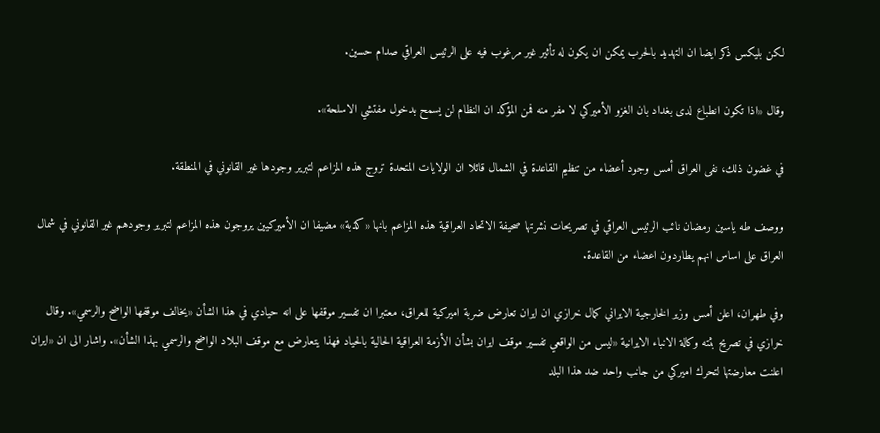لكن بليكس ذكر ايضا ان التهديد بالحرب يمكن ان يكون له تأثير غير مرغوب فيه على الرئيس العراقي صدام حسين.

وقال «اذا تكون انطباع لدى بغداد بان الغزو الأميركي لا مفر منه فمن المؤكد ان النظام لن يسمح بدخول مفتشي الاسلحة».

في غضون ذلك، نفى العراق أمس وجود أعضاء من تنظيم القاعدة في الشمال قائلا ان الولايات المتحدة تروج هذه المزاعم لتبرير وجودها غير القانوني في المنطقة.

ووصف طه ياسين رمضان نائب الرئيس العراقي في تصريحات نشرتها صحيفة الاتحاد العراقية هذه المزاعم بانها «كذبة» مضيفا ان الأميركيين يروجون هذه المزاعم لتبرير وجودهم غير القانوني في شمال العراق على اساس انهم يطاردون اعضاء من القاعدة.

وفي طهران، اعلن أمس وزير الخارجية الايراني كمال خرازي ان ايران تعارض ضربة اميركية للعراق، معتبرا ان تفسير موقفها على انه حيادي في هذا الشأن «يخالف موقفها الواضح والرسمي». وقال خرازي في تصريح بثته وكالة الانباء الايرانية «ليس من الواقعي تفسير موقف ايران بشأن الأزمة العراقية الحالية بالحياد فهذا يتعارض مع موقف البلاد الواضح والرسمي بهذا الشأن». واشار الى ان «ايران اعلنت معارضتها لتحرك اميركي من جانب واحد ضد هذا البلد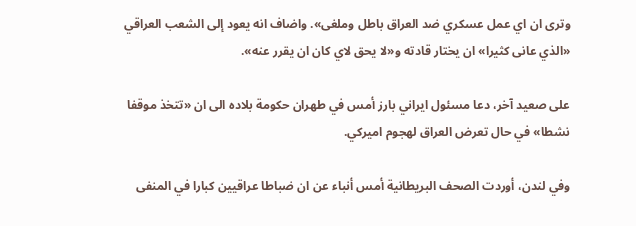وترى ان اي عمل عسكري ضد العراق باطل وملغى». واضاف انه يعود إلى الشعب العراقي «الذي عانى كثيرا» ان يختار قادته و«لا يحق لاي كان ان يقرر عنه».

على صعيد آخر، دعا مسئول ايراني بارز أمس في طهران حكومة بلاده الى ان «تتخذ موقفا نشطا» في حال تعرض العراق لهجوم اميركي.

وفي لندن، أوردت الصحف البريطانية أمس أنباء عن ان ضباطا عراقيين كبارا في المنفى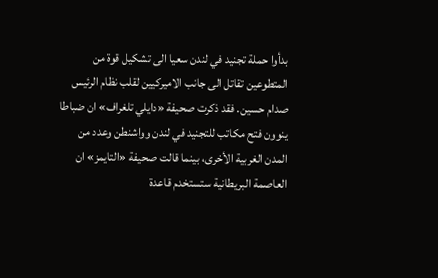بدأوا حملة تجنيد في لندن سعيا الى تشكيل قوة من المتطوعين تقاتل الى جانب الاميركيين لقلب نظام الرئيس صدام حسين. فقد ذكرت صحيفة «دايلي تلغراف» ان ضباطا ينوون فتح مكاتب للتجنيد في لندن وواشنطن وعدد من المدن الغربية الأخرى، بينما قالت صحيفة «التايمز» ان العاصمة البريطانية ستستخدم قاعدة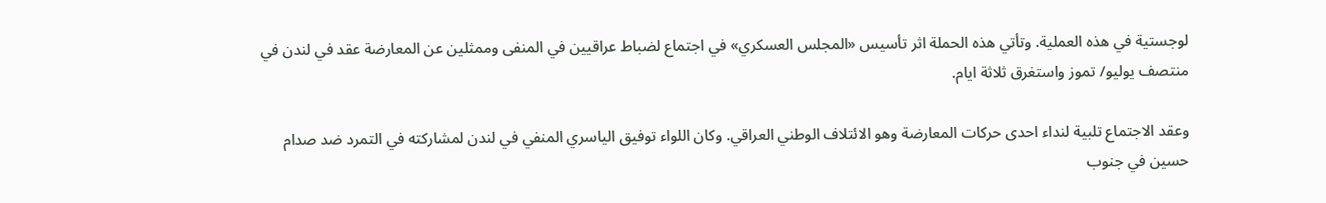لوجستية في هذه العملية. وتأتي هذه الحملة اثر تأسيس «المجلس العسكري» في اجتماع لضباط عراقيين في المنفى وممثلين عن المعارضة عقد في لندن في منتصف يوليو/ تموز واستغرق ثلاثة ايام.

وعقد الاجتماع تلبية لنداء احدى حركات المعارضة وهو الائتلاف الوطني العراقي. وكان اللواء توفيق الياسري المنفي في لندن لمشاركته في التمرد ضد صدام حسين في جنوب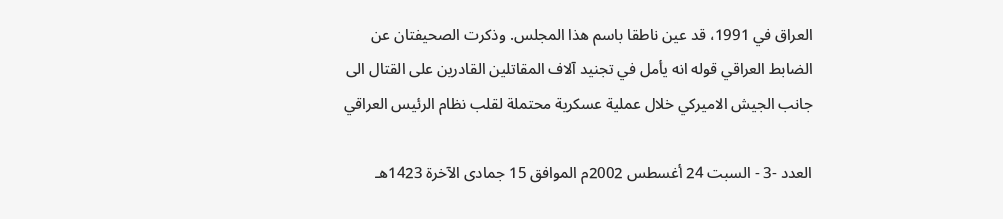العراق في 1991، قد عين ناطقا باسم هذا المجلس. وذكرت الصحيفتان عن الضابط العراقي قوله انه يأمل في تجنيد آلاف المقاتلين القادرين على القتال الى جانب الجيش الاميركي خلال عملية عسكرية محتملة لقلب نظام الرئيس العراقي

العدد -3 - السبت 24 أغسطس 2002م الموافق 15 جمادى الآخرة 1423هـ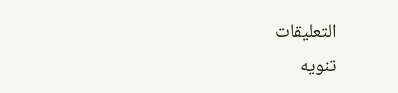التعليقات
تنويه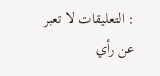: التعليقات لا تعبر عن رأي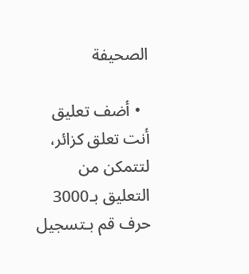الصحيفة

  • أضف تعليق أنت تعلق كزائر، لتتمكن من التعليق بـ3000 حرف قم بـتسجيل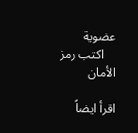عضوية
    اكتب رمز الأمان

اقرأ ايضاً